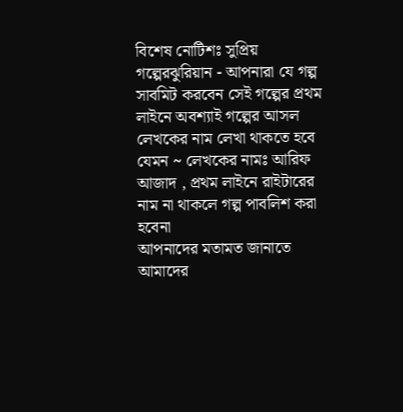বিশেষ নোটিশঃ সুপ্রিয় গল্পেরঝুরিয়ান - আপনারা যে গল্প সাবমিট করবেন সেই গল্পের প্রথম লাইনে অবশ্যাই গল্পের আসল লেখকের নাম লেখা থাকতে হবে যেমন ~ লেখকের নামঃ আরিফ আজাদ , প্রথম লাইনে রাইটারের নাম না থাকলে গল্প পাবলিশ করা হবেনা
আপনাদের মতামত জানাতে আমাদের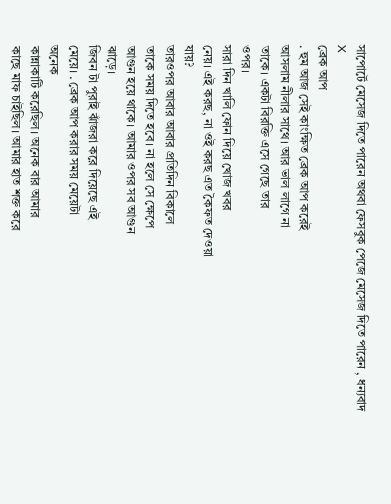সাপোর্টে মেসেজ দিতে পারেন অথবা ফেসবুক পেজে মেসেজ দিতে পারেন , ধন্যবাদ
X
ব্রেক আপ
. হুম আজ সেই কাংক্ষিত ব্রেক আপ করেই
আসলাম নীলার সাথে। আর ভাল লাগে না
তাকে। একটা বিরক্তি এসে গেছে তার
ওপর।
সারা দিন খালি ফোন দিয়ে খোজ খবর
নেয়। এই করছ, না ওই করছ এত কৈফত দেওয়া
যায়?
তারওপর আবার আবার প্রতিদিন বিকালে
তাকে সময় দিতে হবে। না হলে সে ক্ষেপে
আগুন হয়ে থাকে। আমার ওপর সব আগুন
ঝাড়ে।
জিবন টা পুরাই ঝাঁজরা করে দিয়েছে এই
মেয়ে। . ব্রেক আপ করার সময় মেয়েটা
অনেক
কান্নাকাটি করেছিল। অনেক বার আমার
কাছে মাফ চাইছিল। আমার হাত শক্ত করে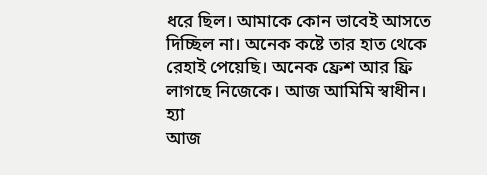ধরে ছিল। আমাকে কোন ভাবেই আসতে
দিচ্ছিল না। অনেক কষ্টে তার হাত থেকে
রেহাই পেয়েছি। অনেক ফ্রেশ আর ফ্রি
লাগছে নিজেকে। আজ আমিমি স্বাধীন।
হ্যা
আজ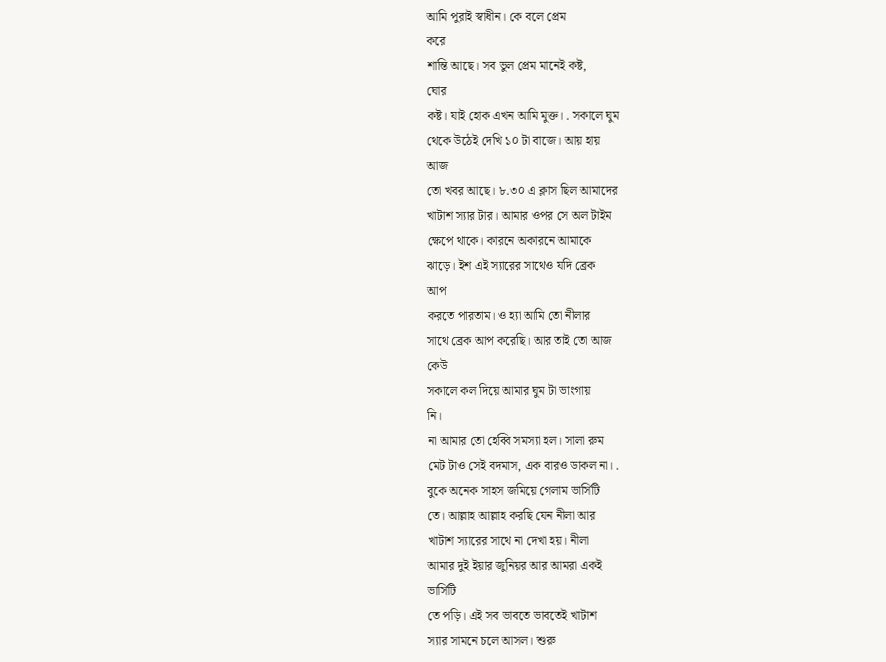আমি পুরাই স্বাধীন। কে বলে প্রেম
করে
শান্তি আছে। সব ভুল প্রেম মানেই কষ্ট,
ঘোর
কষ্ট। যাই হোক এখন আমি মুক্ত। . সকালে ঘুম
থেকে উঠেই দেখি ১০ টা বাজে। আয় হায়
আজ
তো খবর আছে। ৮.৩০ এ ক্লাস ছিল আমাদের
খাটাশ স্যার টার। আমার ওপর সে অল টাইম
ক্ষেপে থাকে। কারনে অকারনে আমাকে
ঝাড়ে। ইশ এই স্যারের সাথেও যদি ব্রেক
আপ
করতে পারতাম। ও হ্যা আমি তো নীলার
সাথে ব্রেক আপ করেছি। আর তাই তো আজ
কেউ
সকালে কল দিয়ে আমার ঘুম টা ভাংগায়
নি।
না আমার তো হেব্বি সমস্যা হল। সালা রুম
মেট টাও সেই বদমাস, এক বারও ডাকল না। .
বুকে অনেক সাহস জমিয়ে গেলাম ভার্সিটি
তে। আল্লাহ আল্লাহ করছি যেন নীলা আর
খাটাশ স্যারের সাথে না দেখা হয়। নীলা
আমার দুই ইয়ার জুনিয়র আর আমরা একই
ভার্সিটি
তে পড়ি। এই সব ভাবতে ভাবতেই খাটাশ
স্যার সামনে চলে আসল। শুরু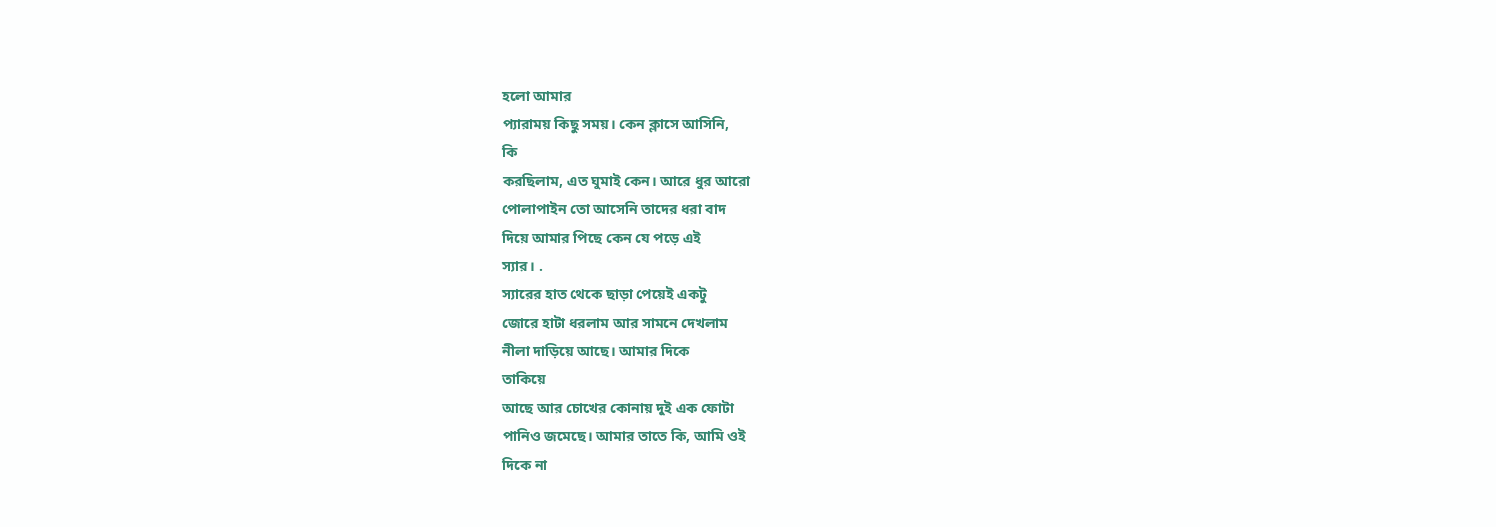হলো আমার
প্যারাময় কিছু সময়। কেন ক্লাসে আসিনি,
কি
করছিলাম, এত ঘুমাই কেন। আরে ধুর আরো
পোলাপাইন তো আসেনি তাদের ধরা বাদ
দিয়ে আমার পিছে কেন যে পড়ে এই
স্যার। .
স্যারের হাত থেকে ছাড়া পেয়েই একটু
জোরে হাটা ধরলাম আর সামনে দেখলাম
নীলা দাড়িয়ে আছে। আমার দিকে
তাকিয়ে
আছে আর চোখের কোনায় দুই এক ফোটা
পানিও জমেছে। আমার তাতে কি, আমি ওই
দিকে না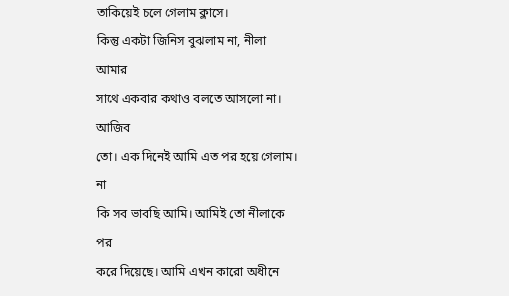তাকিয়েই চলে গেলাম ক্লাসে।
কিন্তু একটা জিনিস বুঝলাম না, নীলা
আমার
সাথে একবার কথাও বলতে আসলো না।
আজিব
তো। এক দিনেই আমি এত পর হয়ে গেলাম।
না
কি সব ভাবছি আমি। আমিই তো নীলাকে
পর
করে দিয়েছে। আমি এখন কারো অধীনে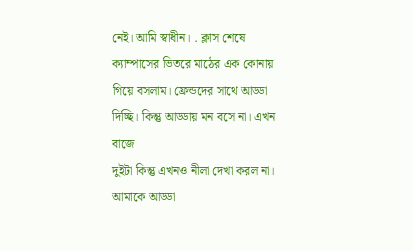নেই। আমি স্বাধীন। . ক্লাস শেষে
ক্যাম্পাসের ভিতরে মাঠের এক কোনায়
গিয়ে বসলাম। ফ্রেন্ডদের সাথে আড্ডা
দিচ্ছি। কিন্তু আড্ডায় মন বসে না। এখন
বাজে
দুইটা কিন্তু এখনও নীলা দেখা করল না।
আমাকে আড্ডা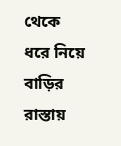থেকে ধরে নিয়ে বাড়ির
রাস্তায়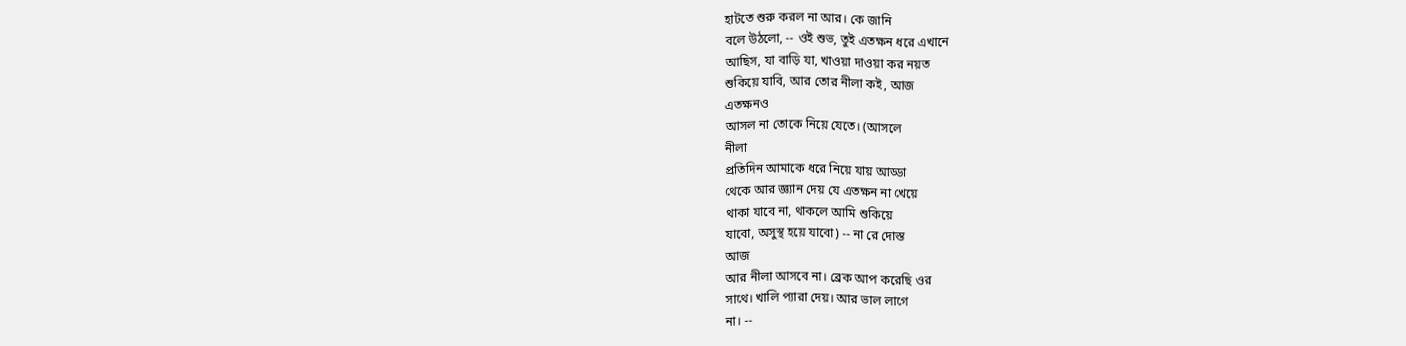হাটতে শুরু করল না আর। কে জানি
বলে উঠলো, -- ওই শুভ, তুই এতক্ষন ধরে এখানে
আছিস, যা বাড়ি যা, খাওয়া দাওয়া কর নয়ত
শুকিয়ে যাবি, আর তোর নীলা কই, আজ
এতক্ষনও
আসল না তোকে নিয়ে যেতে। (আসলে
নীলা
প্রতিদিন আমাকে ধরে নিয়ে যায় আড্ডা
থেকে আর জ্ঞ্যান দেয় যে এতক্ষন না খেয়ে
থাকা যাবে না, থাকলে আমি শুকিয়ে
যাবো, অসুস্থ হয়ে যাবো) -- না রে দোস্ত
আজ
আর নীলা আসবে না। ব্রেক আপ করেছি ওর
সাথে। খালি প্যারা দেয়। আর ভাল লাগে
না। --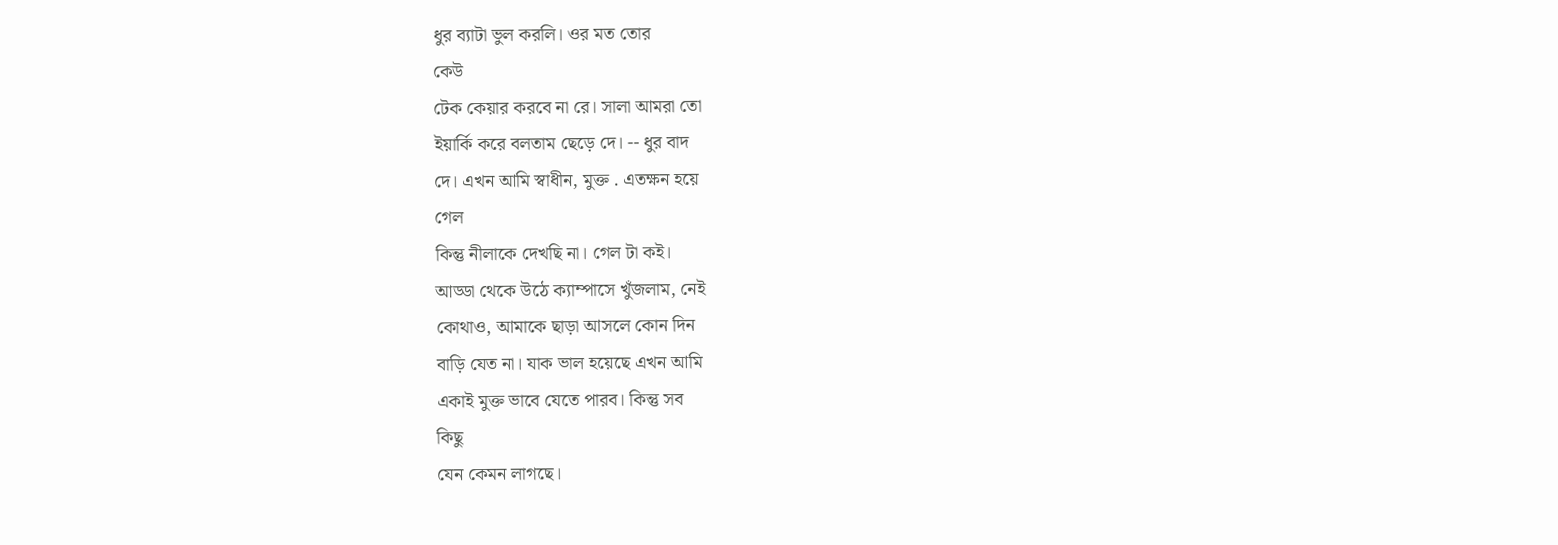ধুর ব্যাটা ভুল করলি। ওর মত তোর
কেউ
টেক কেয়ার করবে না রে। সালা আমরা তো
ইয়ার্কি করে বলতাম ছেড়ে দে। -- ধুর বাদ
দে। এখন আমি স্বাধীন, মুক্ত . এতক্ষন হয়ে
গেল
কিন্তু নীলাকে দেখছি না। গেল টা কই।
আড্ডা থেকে উঠে ক্যাম্পাসে খুঁজলাম, নেই
কোথাও, আমাকে ছাড়া আসলে কোন দিন
বাড়ি যেত না। যাক ভাল হয়েছে এখন আমি
একাই মুক্ত ভাবে যেতে পারব। কিন্তু সব
কিছু
যেন কেমন লাগছে।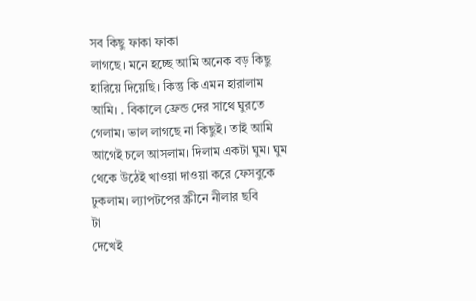সব কিছু ফাকা ফাকা
লাগছে। মনে হচ্ছে আমি অনেক বড় কিছু
হারিয়ে দিয়েছি। কিন্তু কি এমন হারালাম
আমি। . বিকালে ফ্রেন্ড দের সাথে ঘুরতে
গেলাম। ভাল লাগছে না কিছুই। তাই আমি
আগেই চলে আসলাম। দিলাম একটা ঘুম। ঘুম
থেকে উঠেই খাওয়া দাওয়া করে ফেসবুকে
ঢুকলাম। ল্যাপটপের স্ক্রীনে নীলার ছবি
টা
দেখেই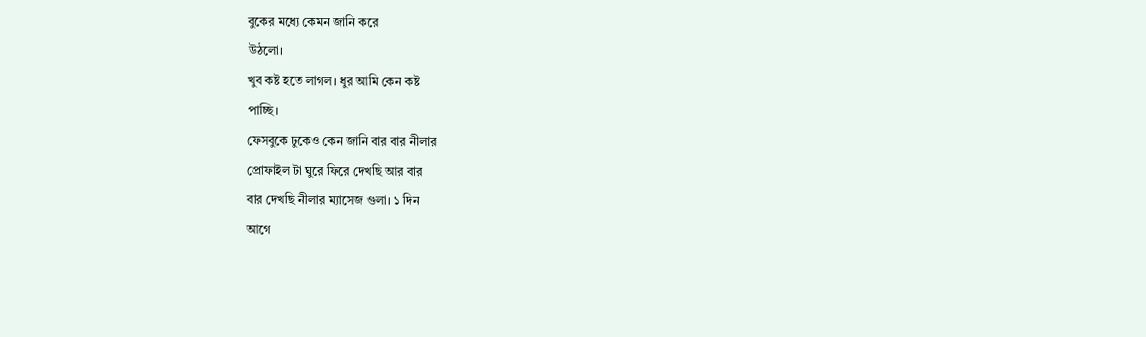বুকের মধ্যে কেমন জানি করে
উঠলো।
খুব কষ্ট হতে লাগল। ধুর আমি কেন কষ্ট
পাচ্ছি।
ফেসবুকে ঢুকেও কেন জানি বার বার নীলার
প্রোফাইল টা ঘুরে ফিরে দেখছি আর বার
বার দেখছি নীলার ম্যাসেজ গুলা। ১ দিন
আগে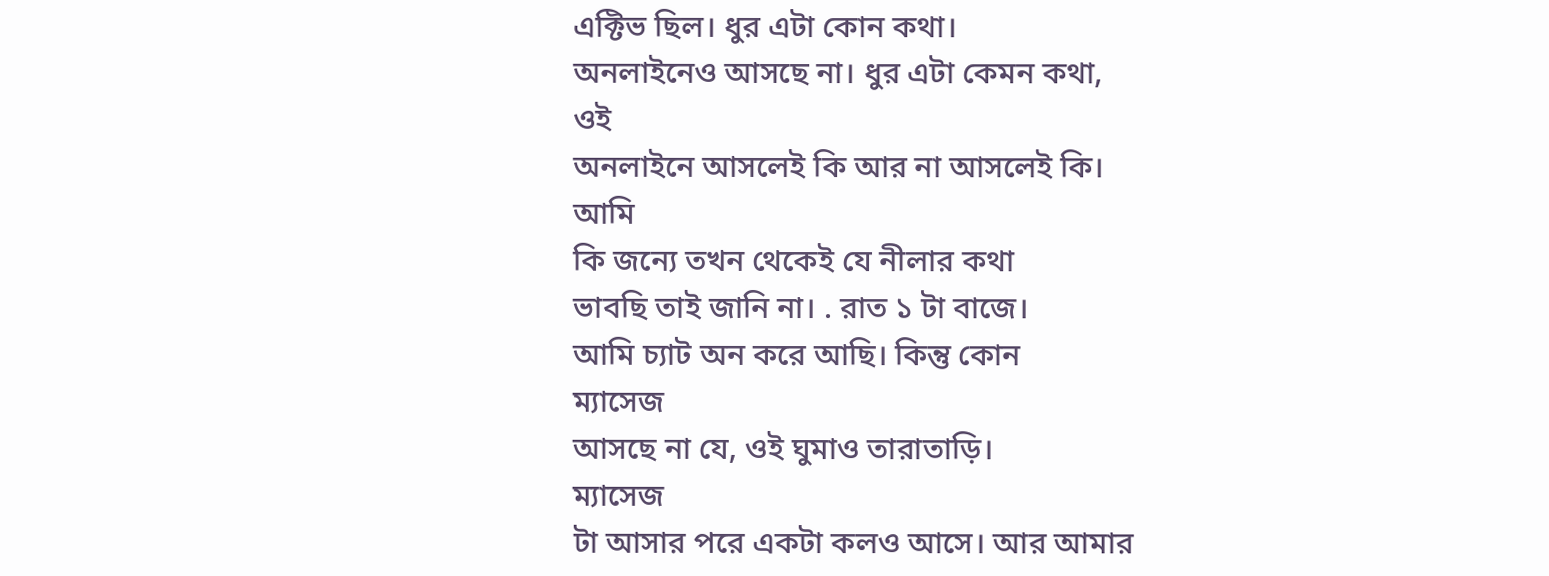এক্টিভ ছিল। ধুর এটা কোন কথা।
অনলাইনেও আসছে না। ধুর এটা কেমন কথা,
ওই
অনলাইনে আসলেই কি আর না আসলেই কি।
আমি
কি জন্যে তখন থেকেই যে নীলার কথা
ভাবছি তাই জানি না। . রাত ১ টা বাজে।
আমি চ্যাট অন করে আছি। কিন্তু কোন
ম্যাসেজ
আসছে না যে, ওই ঘুমাও তারাতাড়ি।
ম্যাসেজ
টা আসার পরে একটা কলও আসে। আর আমার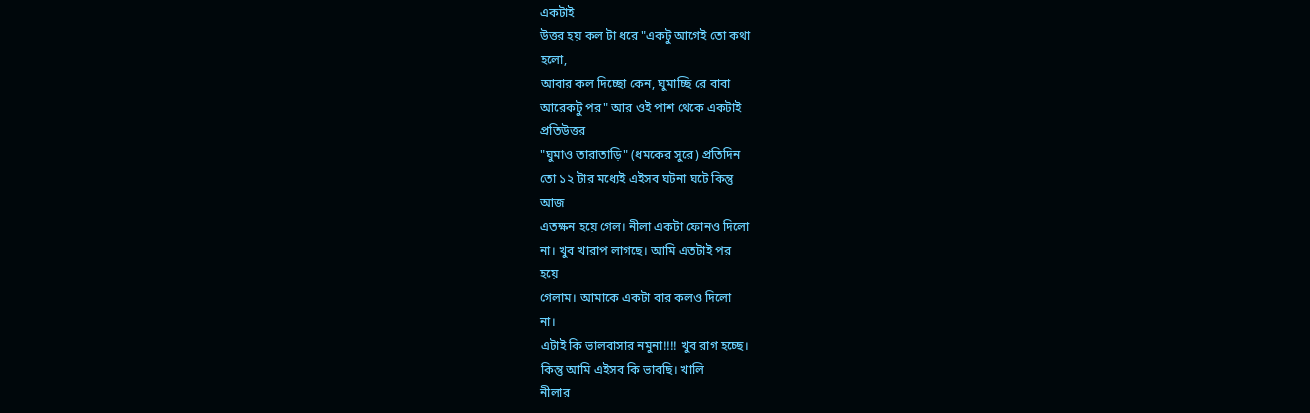একটাই
উত্তর হয় কল টা ধরে "একটু আগেই তো কথা
হলো,
আবার কল দিচ্ছো কেন, ঘুমাচ্ছি রে বাবা
আরেকটু পর" আর ওই পাশ থেকে একটাই
প্রতিউত্তর
"ঘুমাও তারাতাড়ি" (ধমকের সুরে) প্রতিদিন
তো ১২ টার মধ্যেই এইসব ঘটনা ঘটে কিন্তু
আজ
এতক্ষন হয়ে গেল। নীলা একটা ফোনও দিলো
না। খুব খারাপ লাগছে। আমি এতটাই পর
হয়ে
গেলাম। আমাকে একটা বার কলও দিলো
না।
এটাই কি ভালবাসার নমুনা!!!! খুব রাগ হচ্ছে।
কিন্তু আমি এইসব কি ভাবছি। খালি
নীলার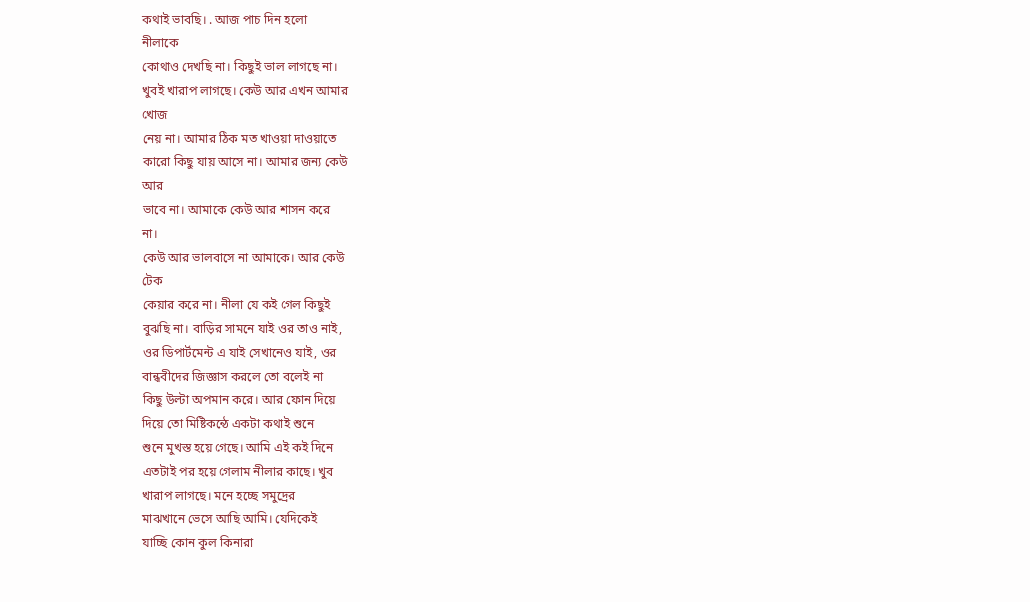কথাই ভাবছি। . আজ পাচ দিন হলো
নীলাকে
কোথাও দেখছি না। কিছুই ভাল লাগছে না।
খুবই খারাপ লাগছে। কেউ আর এখন আমার
খোজ
নেয় না। আমার ঠিক মত খাওয়া দাওয়াতে
কারো কিছু যায় আসে না। আমার জন্য কেউ
আর
ভাবে না। আমাকে কেউ আর শাসন করে
না।
কেউ আর ভালবাসে না আমাকে। আর কেউ
টেক
কেয়ার করে না। নীলা যে কই গেল কিছুই
বুঝছি না। বাড়ির সামনে যাই ওর তাও নাই,
ওর ডিপার্টমেন্ট এ যাই সেখানেও যাই, ওর
বান্ধবীদের জিজ্ঞাস করলে তো বলেই না
কিছু উল্টা অপমান করে। আর ফোন দিয়ে
দিয়ে তো মিষ্টিকন্ঠে একটা কথাই শুনে
শুনে মুখস্ত হয়ে গেছে। আমি এই কই দিনে
এতটাই পর হয়ে গেলাম নীলার কাছে। খুব
খারাপ লাগছে। মনে হচ্ছে সমুদ্রের
মাঝখানে ভেসে আছি আমি। যেদিকেই
যাচ্ছি কোন কুল কিনারা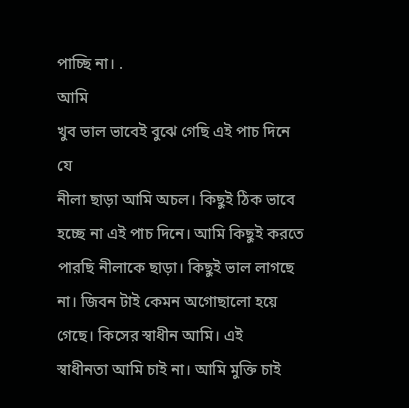পাচ্ছি না। .
আমি
খুব ভাল ভাবেই বুঝে গেছি এই পাচ দিনে
যে
নীলা ছাড়া আমি অচল। কিছুই ঠিক ভাবে
হচ্ছে না এই পাচ দিনে। আমি কিছুই করতে
পারছি নীলাকে ছাড়া। কিছুই ভাল লাগছে
না। জিবন টাই কেমন অগোছালো হয়ে
গেছে। কিসের স্বাধীন আমি। এই
স্বাধীনতা আমি চাই না। আমি মুক্তি চাই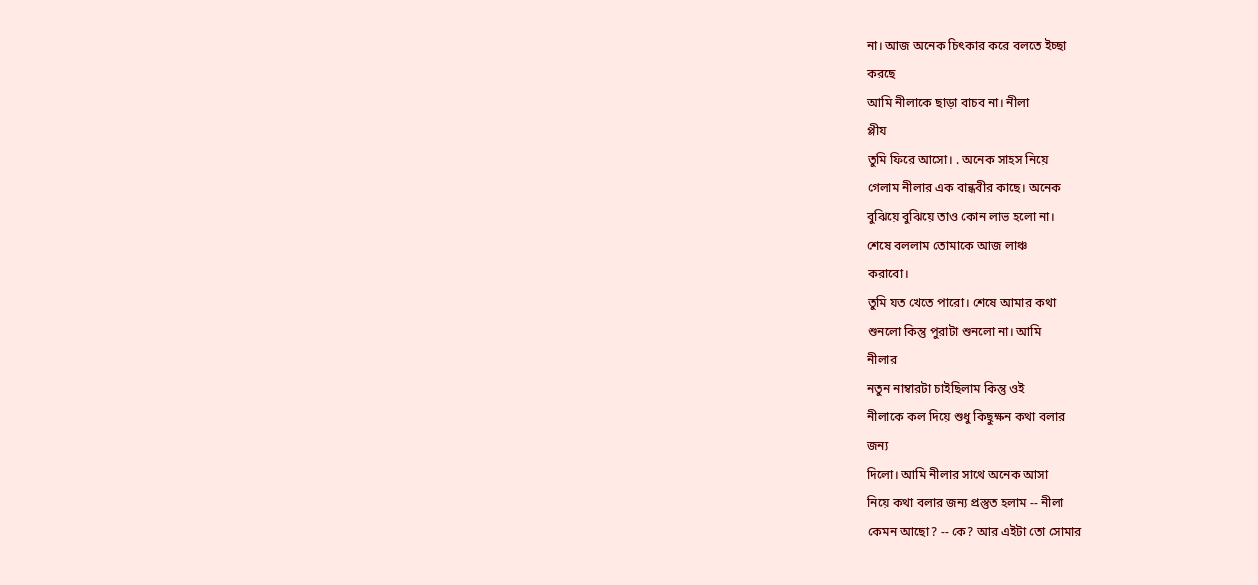না। আজ অনেক চিৎকার করে বলতে ইচ্ছা
করছে
আমি নীলাকে ছাড়া বাচব না। নীলা
প্লীয
তুমি ফিরে আসো। . অনেক সাহস নিয়ে
গেলাম নীলার এক বান্ধবীর কাছে। অনেক
বুঝিয়ে বুঝিয়ে তাও কোন লাভ হলো না।
শেষে বললাম তোমাকে আজ লাঞ্চ
করাবো।
তুমি যত খেতে পারো। শেষে আমার কথা
শুনলো কিন্তু পুরাটা শুনলো না। আমি
নীলার
নতুন নাম্বারটা চাইছিলাম কিন্তু ওই
নীলাকে কল দিয়ে শুধু কিছুক্ষন কথা বলার
জন্য
দিলো। আমি নীলার সাথে অনেক আসা
নিয়ে কথা বলার জন্য প্রস্তুত হলাম -- নীলা
কেমন আছো? -- কে? আর এইটা তো সোমার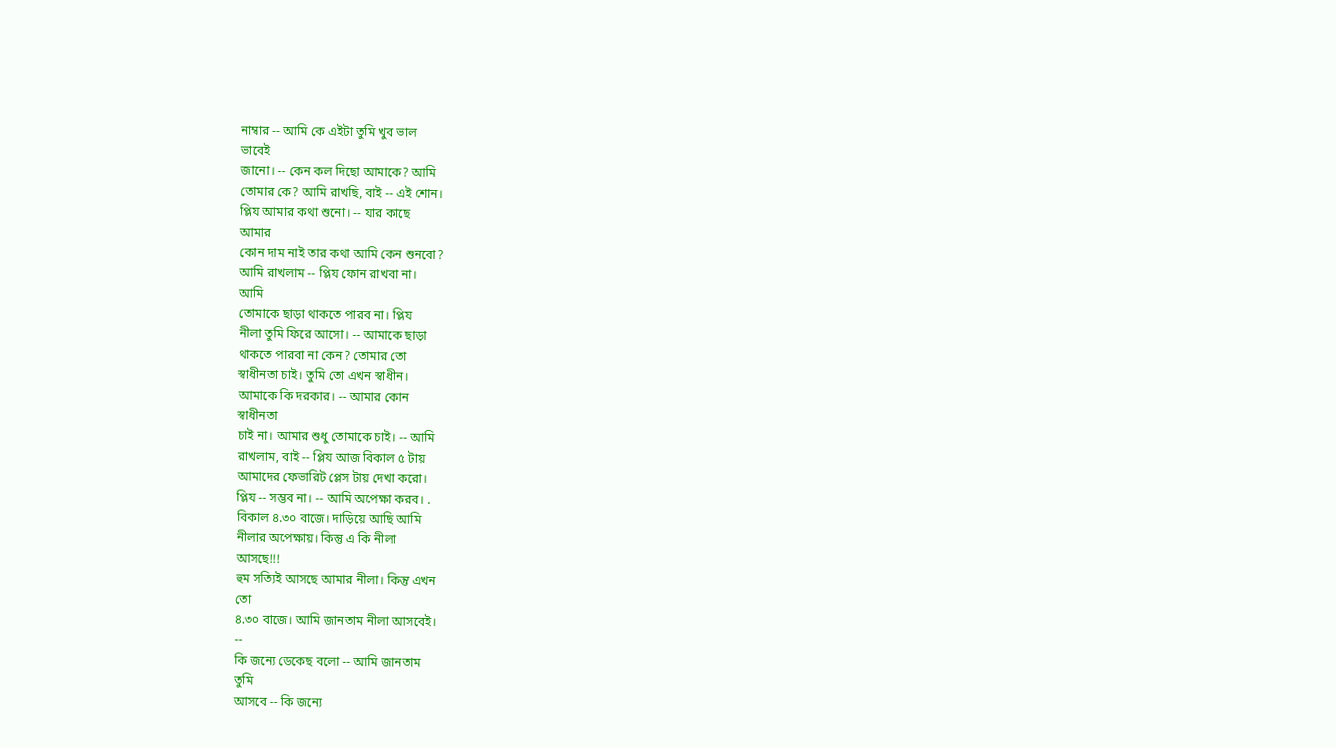নাম্বার -- আমি কে এইটা তুমি খুব ভাল
ভাবেই
জানো। -- কেন কল দিছো আমাকে? আমি
তোমার কে? আমি রাখছি, বাই -- এই শোন।
প্লিয আমার কথা শুনো। -- যার কাছে
আমার
কোন দাম নাই তার কথা আমি কেন শুনবো?
আমি রাখলাম -- প্লিয ফোন রাখবা না।
আমি
তোমাকে ছাড়া থাকতে পারব না। প্লিয
নীলা তুমি ফিরে আসো। -- আমাকে ছাড়া
থাকতে পারবা না কেন? তোমার তো
স্বাধীনতা চাই। তুমি তো এখন স্বাধীন।
আমাকে কি দরকার। -- আমার কোন
স্বাধীনতা
চাই না। আমার শুধু তোমাকে চাই। -- আমি
রাখলাম, বাই -- প্লিয আজ বিকাল ৫ টায়
আমাদের ফেভারিট প্লেস টায় দেখা করো।
প্লিয -- সম্ভব না। -- আমি অপেক্ষা করব। .
বিকাল ৪.৩০ বাজে। দাড়িয়ে আছি আমি
নীলার অপেক্ষায়। কিন্তু এ কি নীলা
আসছে!!!
হুম সত্যিই আসছে আমার নীলা। কিন্তু এখন
তো
৪.৩০ বাজে। আমি জানতাম নীলা আসবেই।
--
কি জন্যে ডেকেছ বলো -- আমি জানতাম
তুমি
আসবে -- কি জন্যে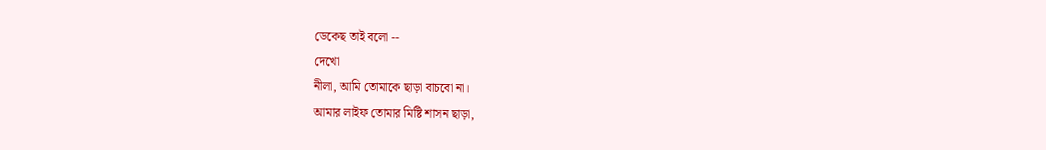ডেকেছ তাই বলো --
দেখো
নীলা, আমি তোমাকে ছাড়া বাচবো না।
আমার লাইফ তোমার মিষ্টি শাসন ছাড়া,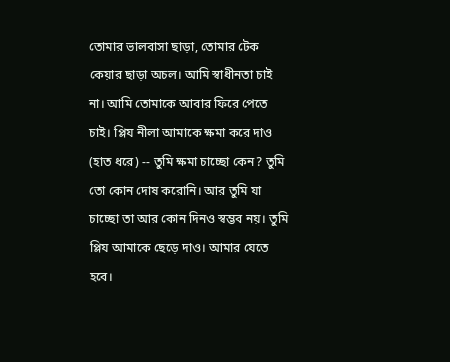তোমার ভালবাসা ছাড়া, তোমার টেক
কেয়ার ছাড়া অচল। আমি স্বাধীনতা চাই
না। আমি তোমাকে আবার ফিরে পেতে
চাই। প্লিয নীলা আমাকে ক্ষমা করে দাও
(হাত ধরে) -- তুমি ক্ষমা চাচ্ছো কেন? তুমি
তো কোন দোষ করোনি। আর তুমি যা
চাচ্ছো তা আর কোন দিনও স্বম্ভব নয়। তুমি
প্লিয আমাকে ছেড়ে দাও। আমার যেতে
হবে।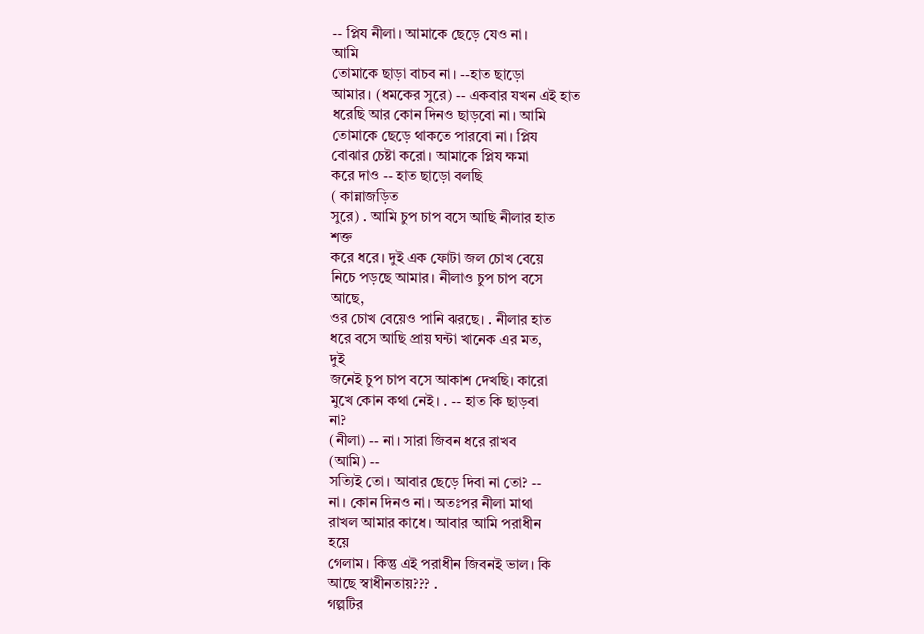-- প্লিয নীলা। আমাকে ছেড়ে যেও না।
আমি
তোমাকে ছাড়া বাচব না। --হাত ছাড়ো
আমার। (ধমকের সুরে) -- একবার যখন এই হাত
ধরেছি আর কোন দিনও ছাড়বো না। আমি
তোমাকে ছেড়ে থাকতে পারবো না। প্লিয
বোঝার চেষ্টা করো। আমাকে প্লিয ক্ষমা
করে দাও -- হাত ছাড়ো বলছি
( কান্নাজড়িত
সুরে) . আমি চুপ চাপ বসে আছি নীলার হাত
শক্ত
করে ধরে। দুই এক ফোটা জল চোখ বেয়ে
নিচে পড়ছে আমার। নীলাও চুপ চাপ বসে
আছে,
ওর চোখ বেয়েও পানি ঝরছে। . নীলার হাত
ধরে বসে আছি প্রায় ঘন্টা খানেক এর মত,
দুই
জনেই চুপ চাপ বসে আকাশ দেখছি। কারো
মুখে কোন কথা নেই। . -- হাত কি ছাড়বা
না?
(নীলা) -- না। সারা জিবন ধরে রাখব
(আমি) --
সত্যিই তো। আবার ছেড়ে দিবা না তো? --
না। কোন দিনও না। অতঃপর নীলা মাথা
রাখল আমার কাধে। আবার আমি পরাধীন
হয়ে
গেলাম। কিন্তু এই পরাধীন জিবনই ভাল। কি
আছে স্বাধীনতায়??? .
গল্পটির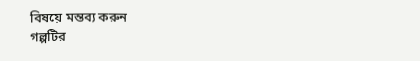বিষয়ে মন্তব্য করুন
গল্পটির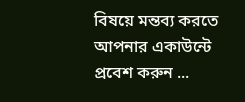বিষয়ে মন্তব্য করতে আপনার একাউন্টে প্রবেশ করুন ...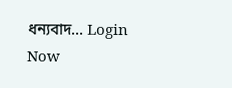ধন্যবাদ... Login Now